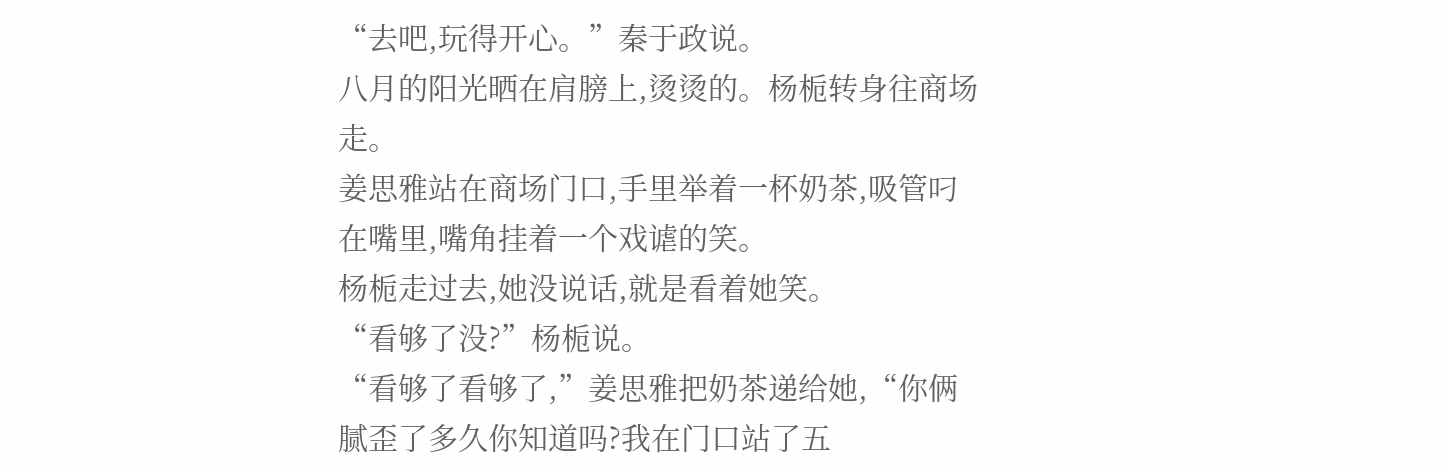“去吧,玩得开心。”秦于政说。
八月的阳光晒在肩膀上,烫烫的。杨栀转身往商场走。
姜思雅站在商场门口,手里举着一杯奶茶,吸管叼在嘴里,嘴角挂着一个戏谑的笑。
杨栀走过去,她没说话,就是看着她笑。
“看够了没?”杨栀说。
“看够了看够了,”姜思雅把奶茶递给她,“你俩腻歪了多久你知道吗?我在门口站了五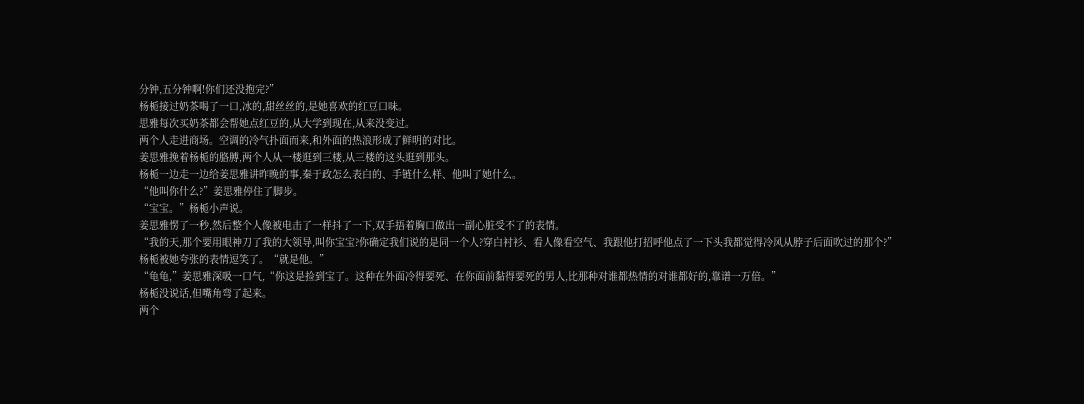分钟,五分钟啊!你们还没抱完?”
杨栀接过奶茶喝了一口,冰的,甜丝丝的,是她喜欢的红豆口味。
思雅每次买奶茶都会帮她点红豆的,从大学到现在,从来没变过。
两个人走进商场。空调的冷气扑面而来,和外面的热浪形成了鲜明的对比。
姜思雅挽着杨栀的胳膊,两个人从一楼逛到三楼,从三楼的这头逛到那头。
杨栀一边走一边给姜思雅讲昨晚的事,秦于政怎么表白的、手链什么样、他叫了她什么。
“他叫你什么?”姜思雅停住了脚步。
“宝宝。”杨栀小声说。
姜思雅愣了一秒,然后整个人像被电击了一样抖了一下,双手捂着胸口做出一副心脏受不了的表情。
“我的天,那个要用眼神刀了我的大领导,叫你宝宝?你确定我们说的是同一个人?穿白衬衫、看人像看空气、我跟他打招呼他点了一下头我都觉得冷风从脖子后面吹过的那个?”
杨栀被她夸张的表情逗笑了。“就是他。”
“龟龟,”姜思雅深吸一口气,“你这是捡到宝了。这种在外面冷得要死、在你面前黏得要死的男人,比那种对谁都热情的对谁都好的,靠谱一万倍。”
杨栀没说话,但嘴角弯了起来。
两个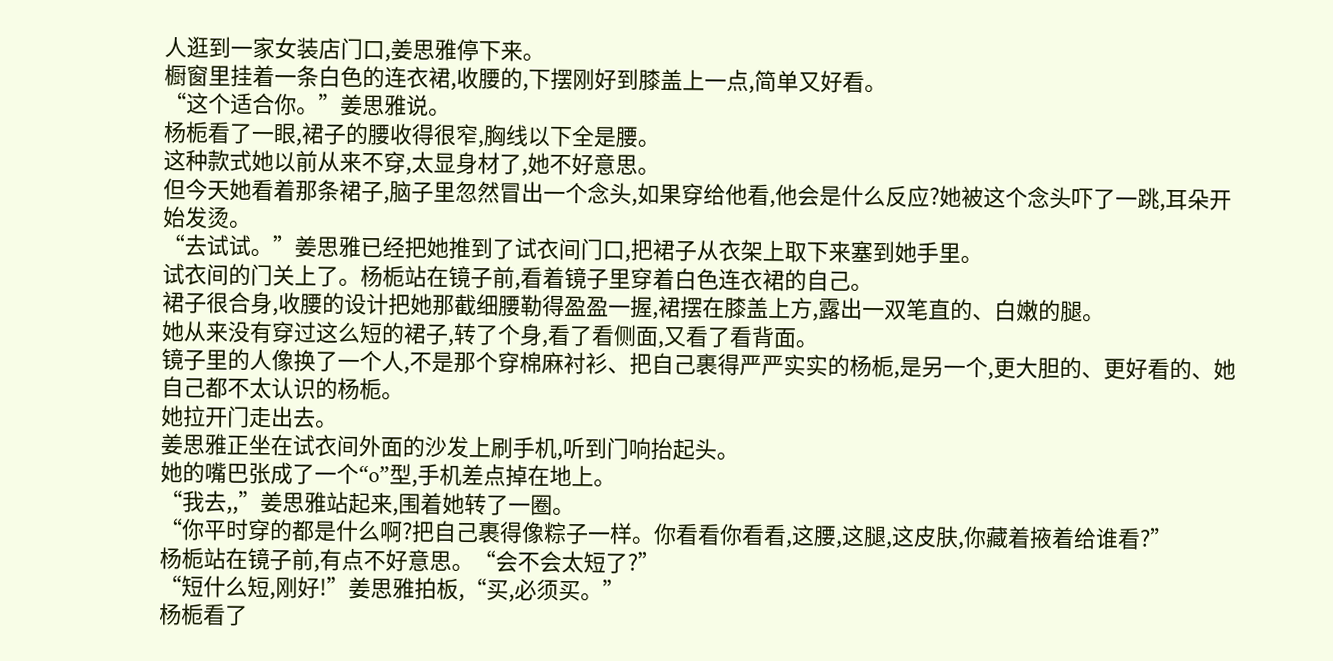人逛到一家女装店门口,姜思雅停下来。
橱窗里挂着一条白色的连衣裙,收腰的,下摆刚好到膝盖上一点,简单又好看。
“这个适合你。”姜思雅说。
杨栀看了一眼,裙子的腰收得很窄,胸线以下全是腰。
这种款式她以前从来不穿,太显身材了,她不好意思。
但今天她看着那条裙子,脑子里忽然冒出一个念头,如果穿给他看,他会是什么反应?她被这个念头吓了一跳,耳朵开始发烫。
“去试试。”姜思雅已经把她推到了试衣间门口,把裙子从衣架上取下来塞到她手里。
试衣间的门关上了。杨栀站在镜子前,看着镜子里穿着白色连衣裙的自己。
裙子很合身,收腰的设计把她那截细腰勒得盈盈一握,裙摆在膝盖上方,露出一双笔直的、白嫩的腿。
她从来没有穿过这么短的裙子,转了个身,看了看侧面,又看了看背面。
镜子里的人像换了一个人,不是那个穿棉麻衬衫、把自己裹得严严实实的杨栀,是另一个,更大胆的、更好看的、她自己都不太认识的杨栀。
她拉开门走出去。
姜思雅正坐在试衣间外面的沙发上刷手机,听到门响抬起头。
她的嘴巴张成了一个“o”型,手机差点掉在地上。
“我去,,”姜思雅站起来,围着她转了一圈。
“你平时穿的都是什么啊?把自己裹得像粽子一样。你看看你看看,这腰,这腿,这皮肤,你藏着掖着给谁看?”
杨栀站在镜子前,有点不好意思。“会不会太短了?”
“短什么短,刚好!”姜思雅拍板,“买,必须买。”
杨栀看了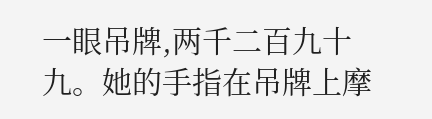一眼吊牌,两千二百九十九。她的手指在吊牌上摩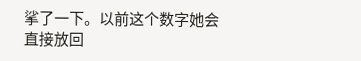挲了一下。以前这个数字她会直接放回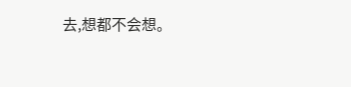去,想都不会想。